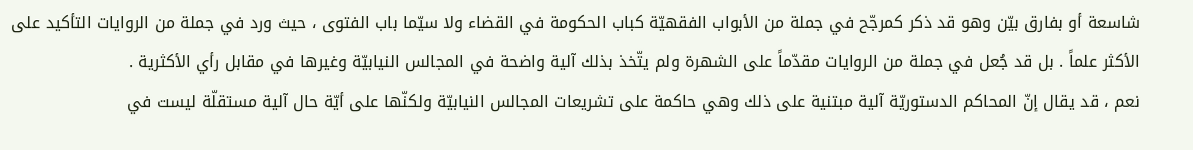شاسعة أو بفارق بيّن وهو قد ذكر كمرجّح في جملة من الأبواب الفقهيّة كباب الحكومة في القضاء ولا سيّما باب الفتوى ، حيث ورد في جملة من الروايات التأكيد على الأكثر علماً . بل قد جُعل في جملة من الروايات مقدّماً على الشهرة ولم يتّخذ بذلك آلية واضحة في المجالس النيابيّة وغيرها في مقابل رأي الأكثرية .
نعم ، قد يقال إنّ المحاكم الدستوريّة آلية مبتنية على ذلك وهي حاكمة على تشريعات المجالس النيابيّة ولكنّها على أيّة حال آلية مستقلّة ليست في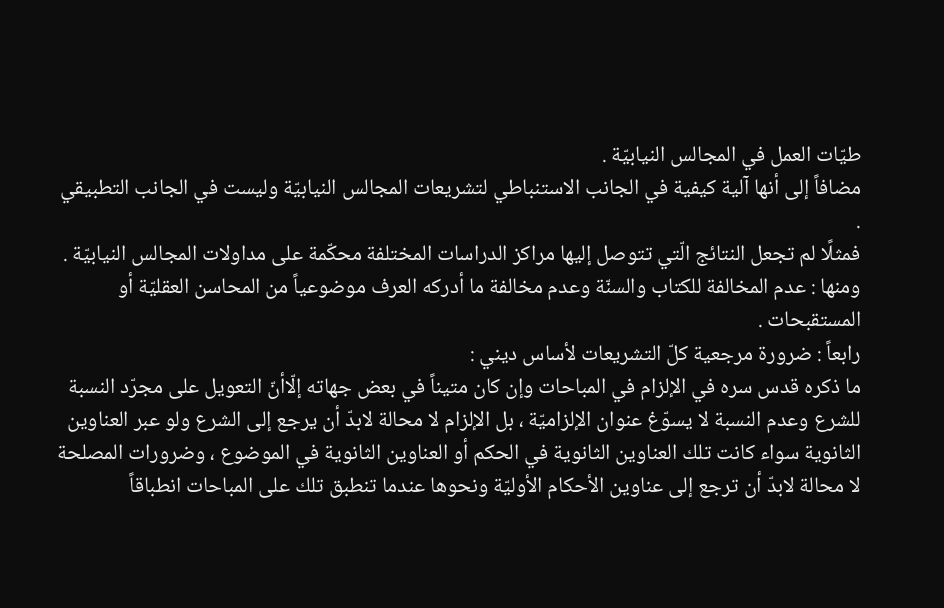طيّات العمل في المجالس النيابيّة .
مضافاً إلى أنها آلية كيفية في الجانب الاستنباطي لتشريعات المجالس النيابيّة وليست في الجانب التطبيقي .
فمثلًا لم تجعل النتائج الّتي تتوصل إليها مراكز الدراسات المختلفة محكّمة على مداولات المجالس النيابيّة .
ومنها : عدم المخالفة للكتاب والسنّة وعدم مخالفة ما أدركه العرف موضوعياً من المحاسن العقليّة أو المستقبحات .
رابعاً : ضرورة مرجعية كلّ التشريعات لأساس ديني :
ما ذكره قدس سره في الإلزام في المباحات وإن كان متيناً في بعض جهاته إلّاأنّ التعويل على مجرّد النسبة للشرع وعدم النسبة لا يسوّغ عنوان الإلزاميّة ، بل الإلزام لا محالة لابدّ أن يرجع إلى الشرع ولو عبر العناوين الثانوية سواء كانت تلك العناوين الثانوية في الحكم أو العناوين الثانوية في الموضوع ، وضرورات المصلحة لا محالة لابدّ أن ترجع إلى عناوين الأحكام الأوليّة ونحوها عندما تنطبق تلك على المباحات انطباقاً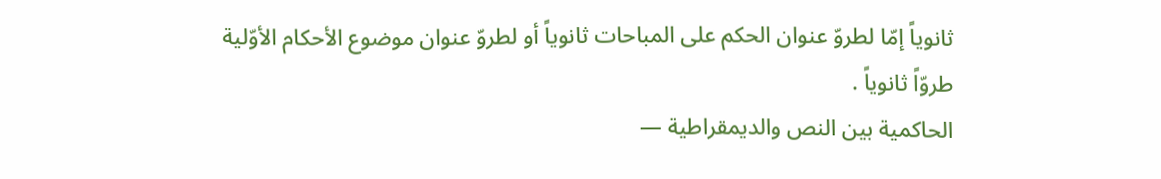ثانوياً إمّا لطروّ عنوان الحكم على المباحات ثانوياً أو لطروّ عنوان موضوع الأحكام الأوّلية طروّاً ثانوياً .
الحاكمية بين النص والديمقراطية —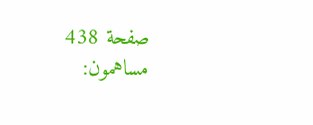صفحة 438
مساهمون: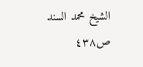الشيخ محمد السند
ص٤٣٨